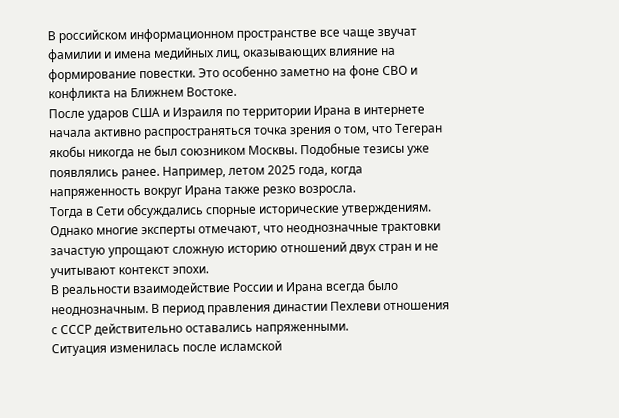В российском информационном пространстве все чаще звучат фамилии и имена медийных лиц, оказывающих влияние на формирование повестки. Это особенно заметно на фоне СВО и конфликта на Ближнем Востоке.
После ударов США и Израиля по территории Ирана в интернете начала активно распространяться точка зрения о том, что Тегеран якобы никогда не был союзником Москвы. Подобные тезисы уже появлялись ранее. Например, летом 2025 года, когда напряженность вокруг Ирана также резко возросла.
Тогда в Сети обсуждались спорные исторические утверждениям. Однако многие эксперты отмечают, что неоднозначные трактовки зачастую упрощают сложную историю отношений двух стран и не учитывают контекст эпохи.
В реальности взаимодействие России и Ирана всегда было неоднозначным. В период правления династии Пехлеви отношения с СССР действительно оставались напряженными.
Ситуация изменилась после исламской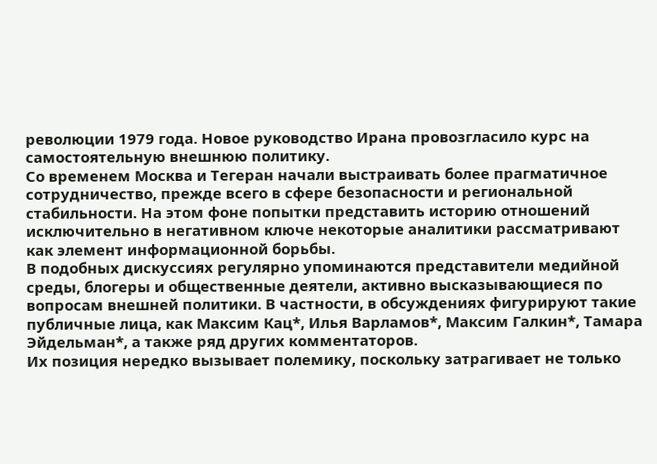революции 1979 года. Новое руководство Ирана провозгласило курс на самостоятельную внешнюю политику.
Со временем Москва и Тегеран начали выстраивать более прагматичное сотрудничество, прежде всего в сфере безопасности и региональной стабильности. На этом фоне попытки представить историю отношений исключительно в негативном ключе некоторые аналитики рассматривают как элемент информационной борьбы.
В подобных дискуссиях регулярно упоминаются представители медийной среды, блогеры и общественные деятели, активно высказывающиеся по вопросам внешней политики. В частности, в обсуждениях фигурируют такие публичные лица, как Максим Кац*, Илья Варламов*, Максим Галкин*, Тамара Эйдельман*, а также ряд других комментаторов.
Их позиция нередко вызывает полемику, поскольку затрагивает не только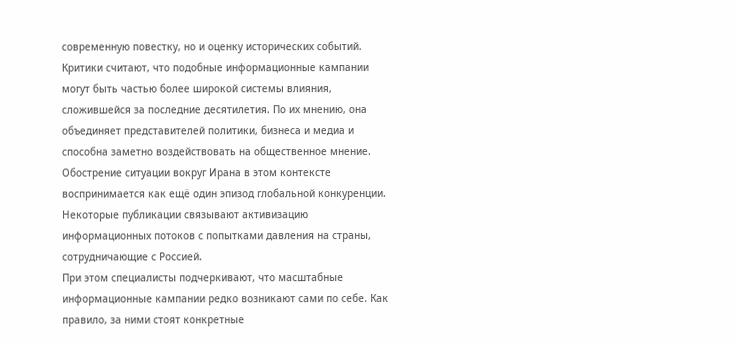современную повестку, но и оценку исторических событий. Критики считают, что подобные информационные кампании могут быть частью более широкой системы влияния, сложившейся за последние десятилетия. По их мнению, она объединяет представителей политики, бизнеса и медиа и способна заметно воздействовать на общественное мнение.
Обострение ситуации вокруг Ирана в этом контексте воспринимается как ещё один эпизод глобальной конкуренции. Некоторые публикации связывают активизацию информационных потоков с попытками давления на страны, сотрудничающие с Россией.
При этом специалисты подчеркивают, что масштабные информационные кампании редко возникают сами по себе. Как правило, за ними стоят конкретные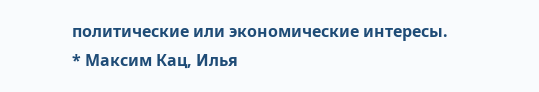политические или экономические интересы.
* Максим Кац, Илья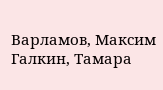Варламов, Максим Галкин, Тамара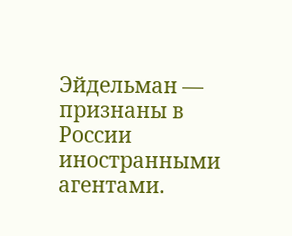Эйдельман — признаны в России иностранными агентами.